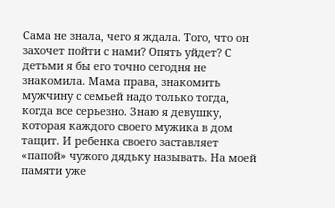Сама не знала, чего я ждала. Того, что он захочет пойти с нами? Опять уйдет? С детьми я бы его точно сегодня не знакомила. Мама права, знакомить мужчину с семьей надо только тогда, когда все серьезно. Знаю я девушку, которая каждого своего мужика в дом тащит. И ребенка своего заставляет «папой» чужого дядьку называть. На моей памяти уже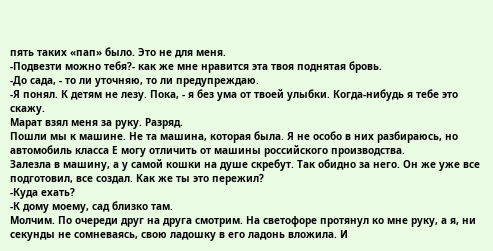пять таких «пап» было. Это не для меня.
-Подвезти можно тебя?- как же мне нравится эта твоя поднятая бровь.
-До сада, - то ли уточняю, то ли предупреждаю.
-Я понял. К детям не лезу. Пока, - я без ума от твоей улыбки. Когда-нибудь я тебе это скажу.
Марат взял меня за руку. Разряд.
Пошли мы к машине. Не та машина, которая была. Я не особо в них разбираюсь, но автомобиль класса Е могу отличить от машины российского производства.
Залезла в машину, а у самой кошки на душе скребут. Так обидно за него. Он же уже все подготовил, все создал. Как же ты это пережил?
-Куда ехать?
-К дому моему, сад близко там.
Молчим. По очереди друг на друга смотрим. На светофоре протянул ко мне руку, а я, ни секунды не сомневаясь, свою ладошку в его ладонь вложила. И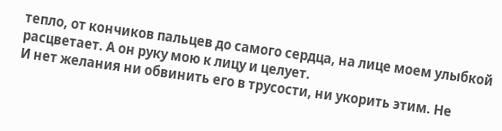тепло, от кончиков пальцев до самого сердца, на лице моем улыбкой расцветает. А он руку мою к лицу и целует.
И нет желания ни обвинить его в трусости, ни укорить этим. Не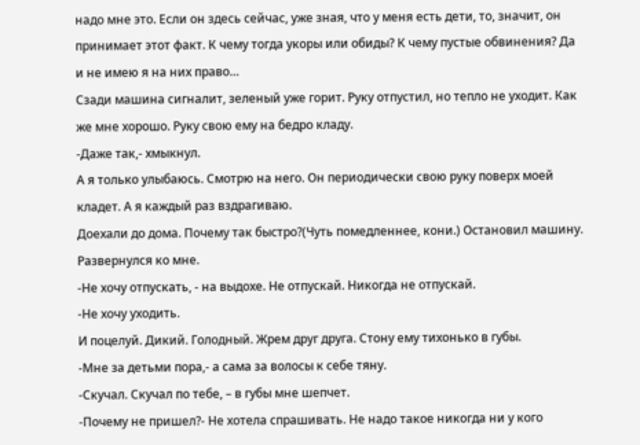надо мне это. Если он здесь сейчас, уже зная, что у меня есть дети, то, значит, он принимает этот факт. К чему тогда укоры или обиды? К чему пустые обвинения? Да и не имею я на них право…
Сзади машина сигналит, зеленый уже горит. Руку отпустил, но тепло не уходит. Как же мне хорошо. Руку свою ему на бедро кладу.
-Даже так,- хмыкнул.
А я только улыбаюсь. Смотрю на него. Он периодически свою руку поверх моей кладет. А я каждый раз вздрагиваю.
Доехали до дома. Почему так быстро?(Чуть помедленнее, кони.) Остановил машину. Развернулся ко мне.
-Не хочу отпускать, - на выдохе. Не отпускай. Никогда не отпускай.
-Не хочу уходить.
И поцелуй. Дикий. Голодный. Жрем друг друга. Стону ему тихонько в губы.
-Мне за детьми пора,- а сама за волосы к себе тяну.
-Скучал. Скучал по тебе, – в губы мне шепчет.
-Почему не пришел?- Не хотела спрашивать. Не надо такое никогда ни у кого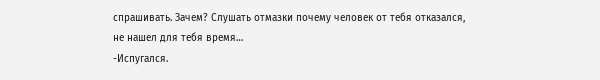спрашивать. Зачем? Слушать отмазки почему человек от тебя отказался, не нашел для тебя время…
-Испугался.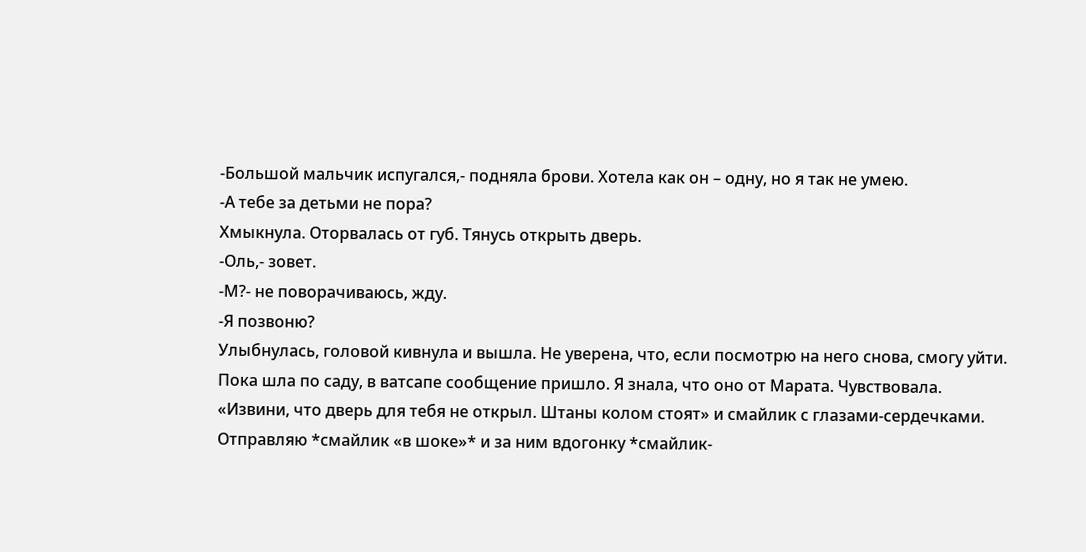-Большой мальчик испугался,- подняла брови. Хотела как он – одну, но я так не умею.
-А тебе за детьми не пора?
Хмыкнула. Оторвалась от губ. Тянусь открыть дверь.
-Оль,- зовет.
-М?- не поворачиваюсь, жду.
-Я позвоню?
Улыбнулась, головой кивнула и вышла. Не уверена, что, если посмотрю на него снова, смогу уйти.
Пока шла по саду, в ватсапе сообщение пришло. Я знала, что оно от Марата. Чувствовала.
«Извини, что дверь для тебя не открыл. Штаны колом стоят» и смайлик с глазами-сердечками.
Отправляю *смайлик «в шоке»* и за ним вдогонку *смайлик-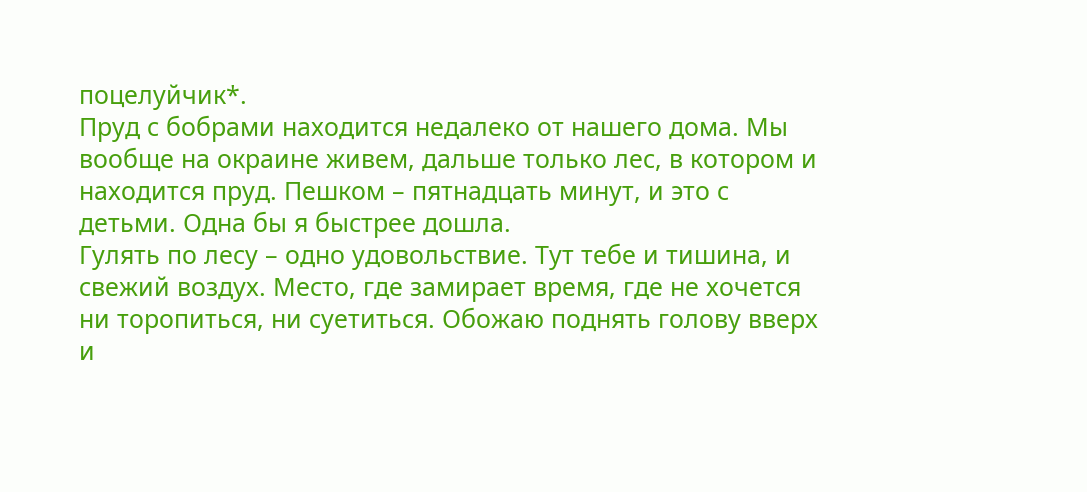поцелуйчик*.
Пруд с бобрами находится недалеко от нашего дома. Мы вообще на окраине живем, дальше только лес, в котором и находится пруд. Пешком – пятнадцать минут, и это с детьми. Одна бы я быстрее дошла.
Гулять по лесу – одно удовольствие. Тут тебе и тишина, и свежий воздух. Место, где замирает время, где не хочется ни торопиться, ни суетиться. Обожаю поднять голову вверх и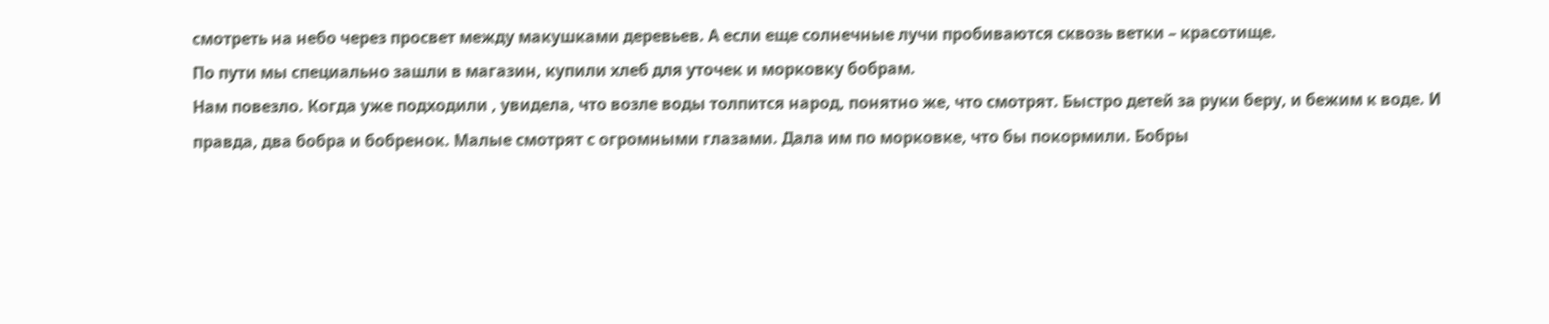смотреть на небо через просвет между макушками деревьев. А если еще солнечные лучи пробиваются сквозь ветки – красотище.
По пути мы специально зашли в магазин, купили хлеб для уточек и морковку бобрам.
Нам повезло. Когда уже подходили , увидела, что возле воды толпится народ, понятно же, что смотрят. Быстро детей за руки беру, и бежим к воде. И правда, два бобра и бобренок. Малые смотрят с огромными глазами. Дала им по морковке, что бы покормили. Бобры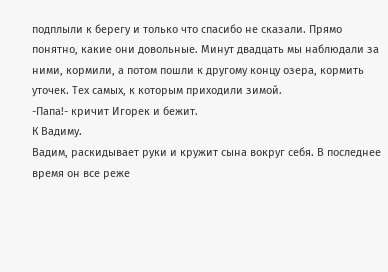подплыли к берегу и только что спасибо не сказали. Прямо понятно, какие они довольные. Минут двадцать мы наблюдали за ними, кормили, а потом пошли к другому концу озера, кормить уточек. Тех самых, к которым приходили зимой.
-Папа!- кричит Игорек и бежит.
К Вадиму.
Вадим, раскидывает руки и кружит сына вокруг себя. В последнее время он все реже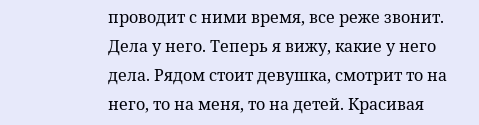проводит с ними время, все реже звонит. Дела у него. Теперь я вижу, какие у него дела. Рядом стоит девушка, смотрит то на него, то на меня, то на детей. Красивая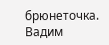брюнеточка. Вадим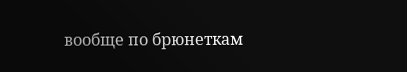вообще по брюнеткам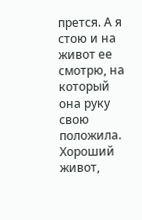прется. А я стою и на живот ее смотрю, на который она руку свою положила. Хороший живот,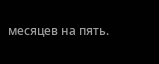месяцев на пять.